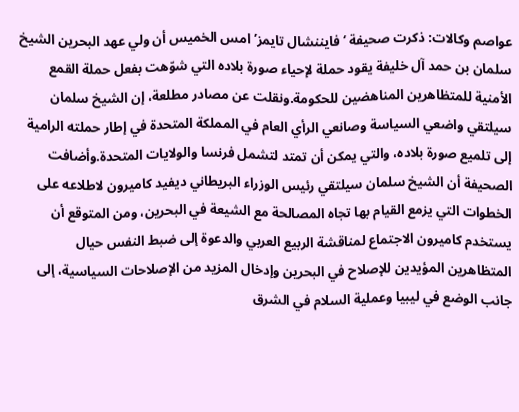عواصم وكالات: ذكرت صحيفة ‘فايننشال تايمز’ امس الخميس أن ولي عهد البحرين الشيخ سلمان بن حمد آل خليفة يقود حملة لإحياء صورة بلاده التي شوّهت بفعل حملة القمع الأمنية للمتظاهرين المناهضين للحكومة.ونقلت عن مصادر مطلعة، إن الشيخ سلمان سيلتقي واضعي السياسة وصانعي الرأي العام في المملكة المتحدة في إطار حملته الرامية إلى تلميع صورة بلاده، والتي يمكن أن تمتد لتشمل فرنسا والولايات المتحدة.وأضافت الصحيفة أن الشيخ سلمان سيلتقي رئيس الوزراء البريطاني ديفيد كاميرون لاطلاعه على الخطوات التي يزمع القيام بها تجاه المصالحة مع الشيعة في البحرين، ومن المتوقع أن يستخدم كاميرون الاجتماع لمناقشة الربيع العربي والدعوة إلى ضبط النفس حيال المتظاهرين المؤيدين للإصلاح في البحرين وإدخال المزيد من الإصلاحات السياسية، إلى جانب الوضع في ليبيا وعملية السلام في الشرق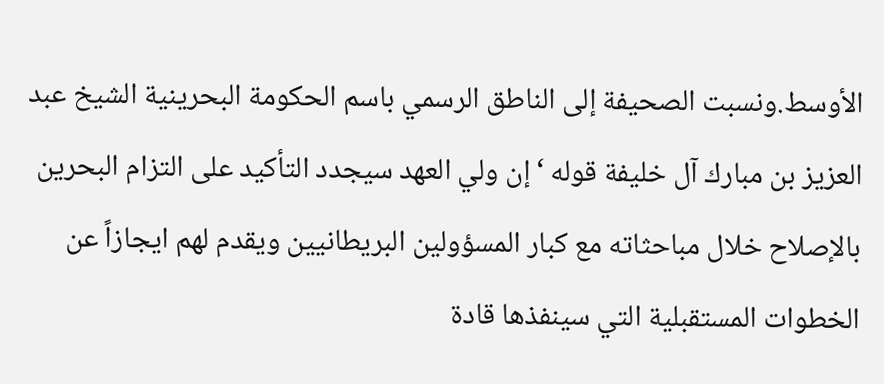الأوسط.ونسبت الصحيفة إلى الناطق الرسمي باسم الحكومة البحرينية الشيخ عبد العزيز بن مبارك آل خليفة قوله ‘إن ولي العهد سيجدد التأكيد على التزام البحرين بالإصلاح خلال مباحثاته مع كبار المسؤولين البريطانيين ويقدم لهم ايجازاً عن الخطوات المستقبلية التي سينفذها قادة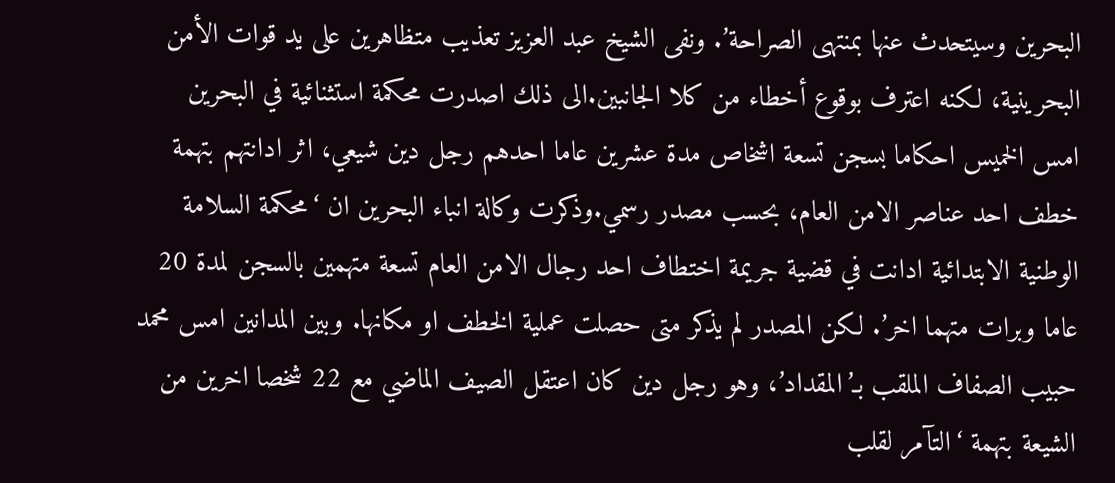البحرين وسيتحدث عنها بمنتهى الصراحة’. ونفى الشيخ عبد العزيز تعذيب متظاهرين على يد قوات الأمن البحرينية، لكنه اعترف بوقوع أخطاء من كلا الجانبين.الى ذلك اصدرت محكمة استثنائية في البحرين امس الخميس احكاما بسجن تسعة اشخاص مدة عشرين عاما احدهم رجل دين شيعي، اثر ادانتهم بتهمة خطف احد عناصر الامن العام، بحسب مصدر رسمي.وذكرت وكالة انباء البحرين ان ‘محكمة السلامة الوطنية الابتدائية ادانت في قضية جريمة اختطاف احد رجال الامن العام تسعة متهمين بالسجن لمدة 20 عاما وبرات متهما اخر’. لكن المصدر لم يذكر متى حصلت عملية الخطف او مكانها. وبين المدانين امس محمد حبيب الصفاف الملقب بـ’المقداد’، وهو رجل دين كان اعتقل الصيف الماضي مع 22 شخصا اخرين من الشيعة بتهمة ‘التآمر لقلب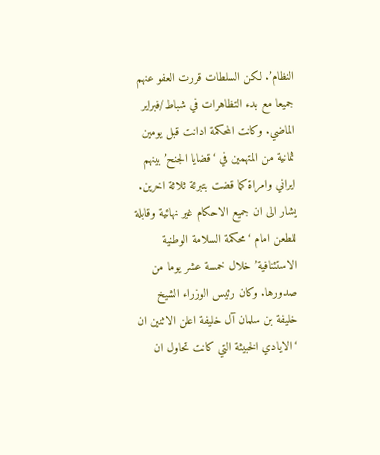النظام’. لكن السلطات قررت العفو عنهم جميعا مع بدء التظاهرات في شباط/فبراير الماضي. وكانت المحكمة ادانت قبل يومين ثمانية من المتهمين في ‘قضايا الجنح’ بينهم ايراني وامراة كما قضت بتبرئة ثلاثة اخرين. يشار الى ان جميع الاحكام غير نهائية وقابلة للطعن امام ‘محكمة السلامة الوطنية الاستئنافية’ خلال خمسة عشر يوما من صدورها. وكان رئيس الوزراء الشيخ خليفة بن سلمان آل خليفة اعلن الاثنين ان ‘الايادي الخبيثة التي كانت تحاول ان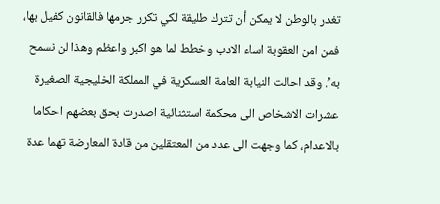تغدر بالوطن لا يمكن أن تترك طليقة لكي تكرر جرمها فالقانون كفيل بها، فمن امن العقوبة اساء الادب وخطط لما هو اكبر واعظم وهذا لن نسمح به’. وقد احالت النيابة العامة العسكرية في المملكة الخليجية الصغيرة عشرات الاشخاص الى محكمة استثنائية اصدرت بحق بعضهم احكاما بالاعدام، كما وجهت الى عدد من المعتقلين من قادة المعارضة تهما عدة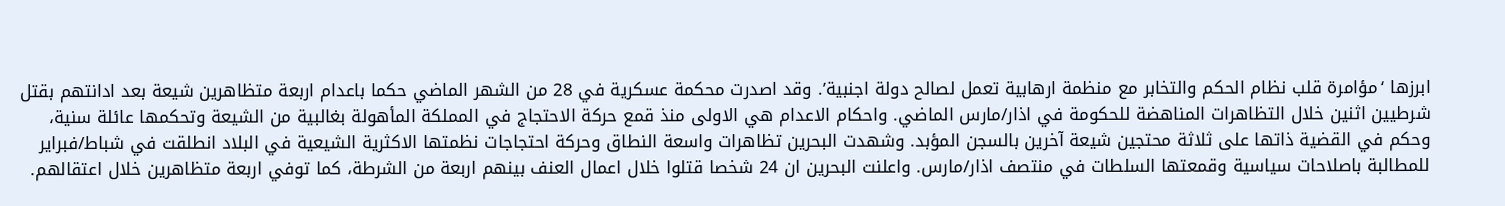ابرزها ‘مؤامرة قلب نظام الحكم والتخابر مع منظمة ارهابية تعمل لصالح دولة اجنبية’. وقد اصدرت محكمة عسكرية في 28 من الشهر الماضي حكما باعدام اربعة متظاهرين شيعة بعد ادانتهم بقتل شرطيين اثنين خلال التظاهرات المناهضة للحكومة في اذار/مارس الماضي. واحكام الاعدام هي الاولى منذ قمع حركة الاحتجاج في المملكة المأهولة بغالبية من الشيعة وتحكمها عائلة سنية، وحكم في القضية ذاتها على ثلاثة محتجين شيعة آخرين بالسجن المؤبد. وشهدت البحرين تظاهرات واسعة النطاق وحركة احتجاجات نظمتها الاكثرية الشيعية في البلاد انطلقت في شباط/فبراير للمطالبة باصلاحات سياسية وقمعتها السلطات في منتصف اذار/مارس. واعلنت البحرين ان 24 شخصا قتلوا خلال اعمال العنف بينهم اربعة من الشرطة، كما توفي اربعة متظاهرين خلال اعتقالهم.